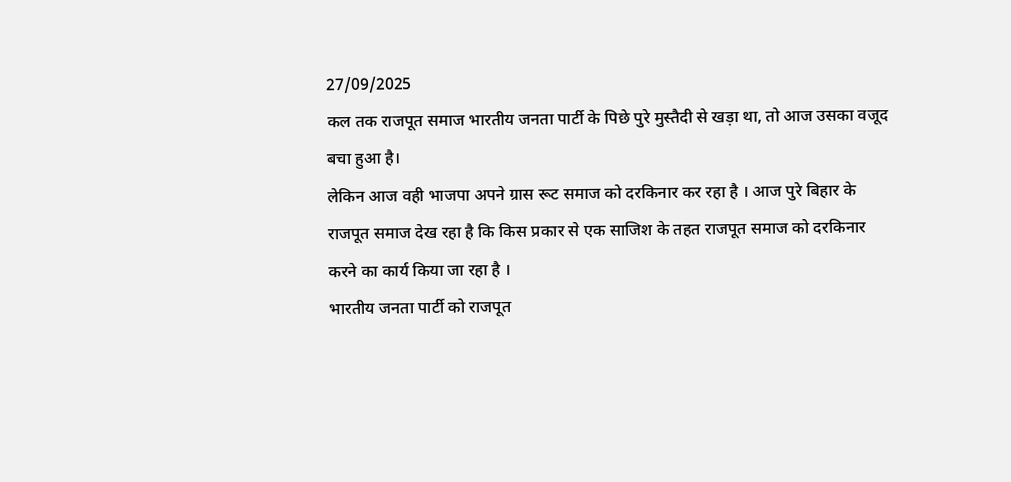27/09/2025
कल तक राजपूत समाज भारतीय जनता पार्टी के पिछे पुरे मुस्तैदी से खड़ा था, तो आज उसका वजूद बचा हुआ है।
लेकिन आज वही भाजपा अपने ग्रास रूट समाज को दरकिनार कर रहा है । आज पुरे बिहार के राजपूत समाज देख रहा है कि किस प्रकार से एक साजिश के तहत राजपूत समाज को दरकिनार करने का कार्य किया जा रहा है ।
भारतीय जनता पार्टी को राजपूत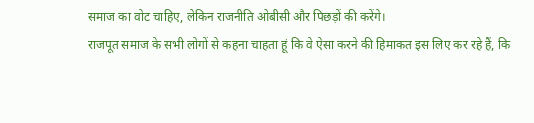समाज का वोट चाहिए, लेकिन राजनीति ओबीसी और पिछड़ों की करेंगे।
राजपूत समाज के सभी लोगों से कहना चाहता हूं कि वे ऐसा करने की हिमाकत इस लिए कर रहे हैं, कि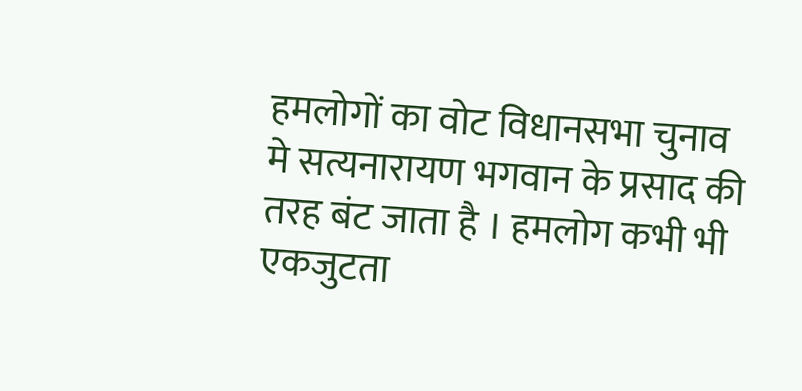हमलोगों का वोट विधानसभा चुनाव मे सत्यनारायण भगवान के प्रसाद की तरह बंट जाता है । हमलोग कभी भी एकजुटता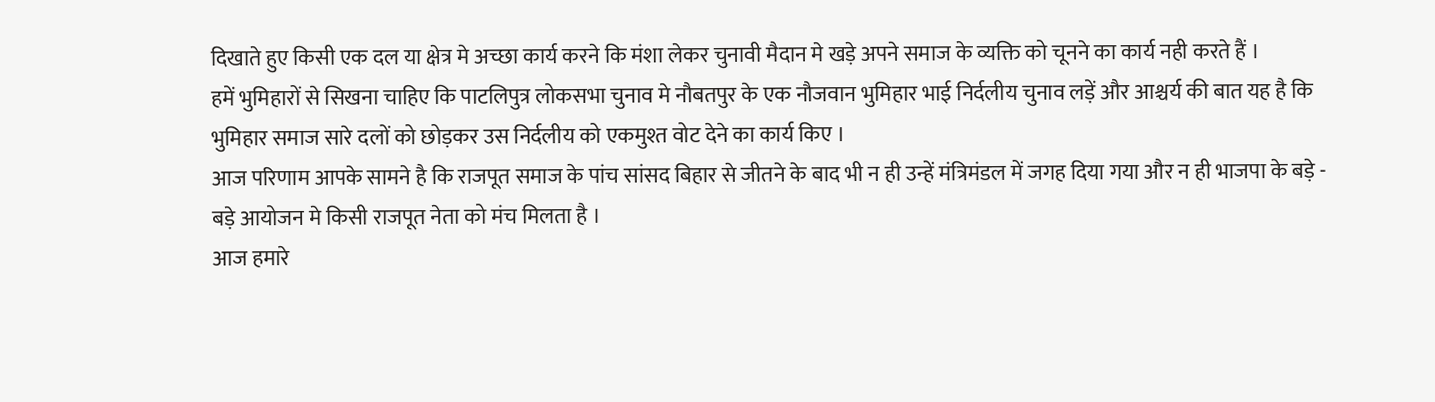दिखाते हुए किसी एक दल या क्षेत्र मे अच्छा कार्य करने कि मंशा लेकर चुनावी मैदान मे खड़े अपने समाज के व्यक्ति को चूनने का कार्य नही करते हैं ।
हमें भुमिहारों से सिखना चाहिए कि पाटलिपुत्र लोकसभा चुनाव मे नौबतपुर के एक नौजवान भुमिहार भाई निर्दलीय चुनाव लड़ें और आश्चर्य की बात यह है कि भुमिहार समाज सारे दलों को छोड़कर उस निर्दलीय को एकमुश्त वोट देने का कार्य किए ।
आज परिणाम आपके सामने है कि राजपूत समाज के पांच सांसद बिहार से जीतने के बाद भी न ही उन्हें मंत्रिमंडल में जगह दिया गया और न ही भाजपा के बड़े - बड़े आयोजन मे किसी राजपूत नेता को मंच मिलता है ।
आज हमारे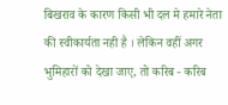बिखराव के कारण किसी भी दल मे हमारे नेता की स्वीकार्यता नही है । लेकिन वहीं अगर भुमिहारों को देखा जाए, तो करिब - करिब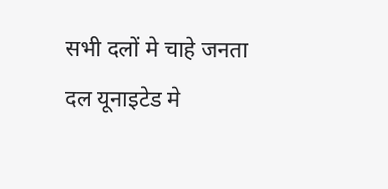सभी दलों मे चाहे जनता दल यूनाइटेड मे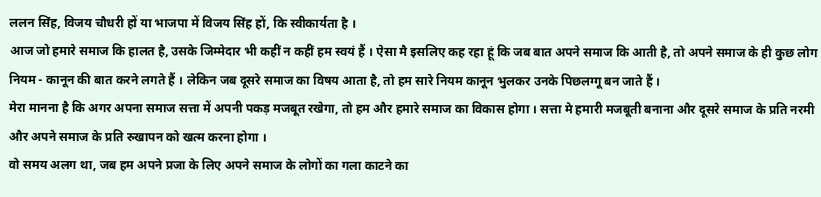ललन सिंह, विजय चौधरी हों या भाजपा में विजय सिंह हों, कि स्वीकार्यता है ।
आज जो हमारे समाज कि हालत है, उसके जिम्मेदार भी कहीं न कहीं हम स्वयं हैं । ऐसा मै इसलिए कह रहा हूं कि जब बात अपने समाज कि आती है, तो अपने समाज के ही कुछ लोग नियम - कानून की बात करने लगते हैं । लेकिन जब दूसरे समाज का विषय आता है, तो हम सारे नियम कानून भुलकर उनके पिछलग्गू बन जाते हैं ।
मेरा मानना है कि अगर अपना समाज सत्ता में अपनी पकड़ मजबूत रखेगा, तो हम और हमारे समाज का विकास होगा । सत्ता मे हमारी मजबूती बनाना और दूसरे समाज के प्रति नरमी और अपने समाज के प्रति रुखापन को खत्म करना होगा ।
वो समय अलग था, जब हम अपने प्रजा के लिए अपने समाज के लोगों का गला काटने का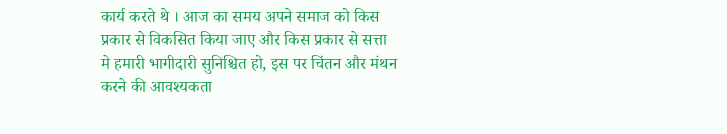कार्य करते थे । आज का समय अपने समाज को किस प्रकार से विकसित किया जाए और किस प्रकार से सत्ता मे हमारी भागीदारी सुनिश्चित हो, इस पर चिंतन और मंथन करने की आवश्यकता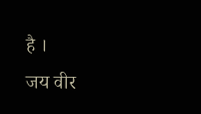है ।
जय वीर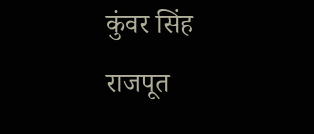कुंवर सिंह
राजपूत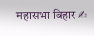महासभा बिहार ✍